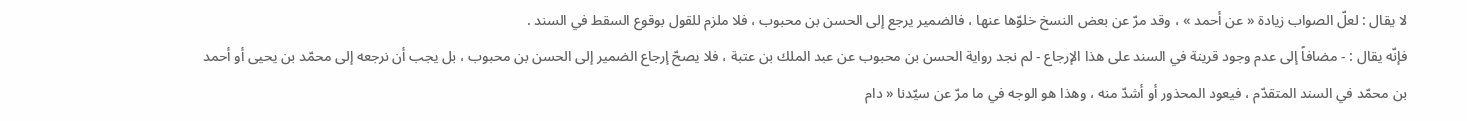لا يقال : لعلّ الصواب زيادة « عن أحمد » ، وقد مرّ عن بعض النسخ خلوّها عنها ، فالضمير يرجع إلى الحسن بن محبوب ، فلا ملزم للقول بوقوع السقط في السند .
فإنّه يقال : - مضافاً إلى عدم وجود قرينة في السند على هذا الإرجاع - لم نجد رواية الحسن بن محبوب عن عبد الملك بن عتبة ، فلا يصحّ إرجاع الضمير إلى الحسن بن محبوب ، بل يجب أن نرجعه إلى محمّد بن يحيى أو أحمد بن محمّد في السند المتقدّم ، فيعود المحذور أو أشدّ منه ، وهذا هو الوجه في ما مرّ عن سيّدنا « دام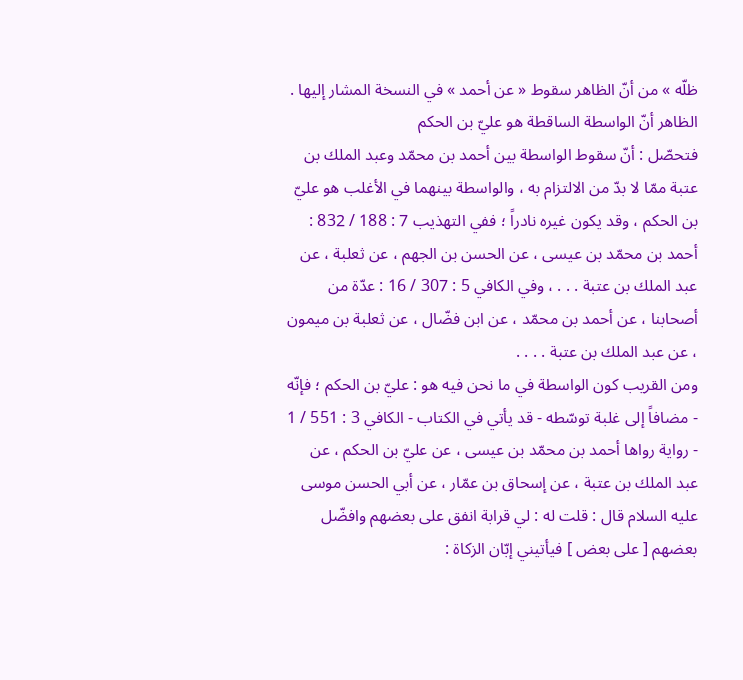ظلّه » من أنّ الظاهر سقوط « عن أحمد » في النسخة المشار إليها .
الظاهر أنّ الواسطة الساقطة هو عليّ بن الحكم
فتحصّل : أنّ سقوط الواسطة بين أحمد بن محمّد وعبد الملك بن عتبة ممّا لا بدّ من الالتزام به ، والواسطة بينهما في الأغلب هو عليّ بن الحكم ، وقد يكون غيره نادراً ؛ ففي التهذيب 7 : 188 / 832 : أحمد بن محمّد بن عيسى ، عن الحسن بن الجهم ، عن ثعلبة ، عن عبد الملك بن عتبة . . . ، وفي الكافي 5 : 307 / 16 : عدّة من أصحابنا ، عن أحمد بن محمّد ، عن ابن فضّال ، عن ثعلبة بن ميمون ، عن عبد الملك بن عتبة . . . .
ومن القريب كون الواسطة في ما نحن فيه هو : عليّ بن الحكم ؛ فإنّه - مضافاً إلى غلبة توسّطه - قد يأتي في الكتاب - الكافي 3 : 551 / 1 - رواية رواها أحمد بن محمّد بن عيسى ، عن عليّ بن الحكم ، عن عبد الملك بن عتبة ، عن إسحاق بن عمّار ، عن أبي الحسن موسى عليه السلام قال : قلت له : لي قرابة انفق على بعضهم وافضّل بعضهم [ على بعض ] فيأتيني إبّان الزكاة :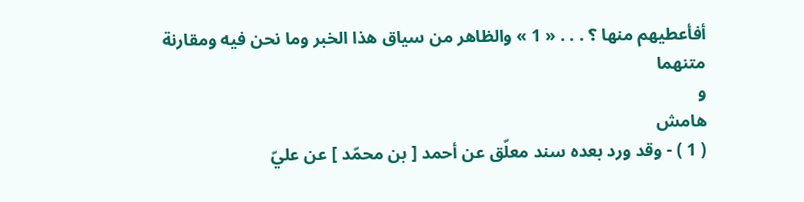أفأعطيهم منها ؟ . . . « 1 » والظاهر من سياق هذا الخبر وما نحن فيه ومقارنة متنهما
و
هامش
( 1 ) - وقد ورد بعده سند معلّق عن أحمد [ بن محمّد ] عن عليّ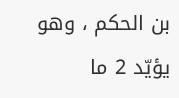بن الحكم ، وهو يؤيّد 2 ما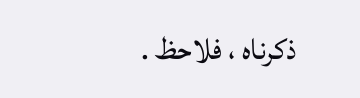ذكرناه ، فلاحظ .